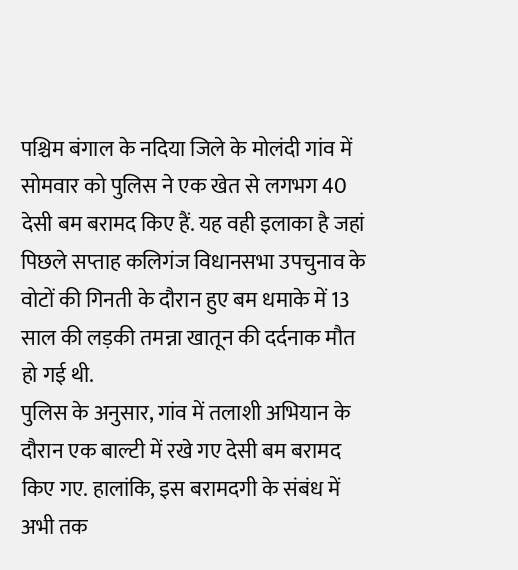पश्चिम बंगाल के नदिया जिले के मोलंदी गांव में सोमवार को पुलिस ने एक खेत से लगभग 40 देसी बम बरामद किए हैं. यह वही इलाका है जहां पिछले सप्ताह कलिगंज विधानसभा उपचुनाव के वोटों की गिनती के दौरान हुए बम धमाके में 13 साल की लड़की तमन्ना खातून की दर्दनाक मौत हो गई थी.
पुलिस के अनुसार, गांव में तलाशी अभियान के दौरान एक बाल्टी में रखे गए देसी बम बरामद किए गए. हालांकि, इस बरामदगी के संबंध में अभी तक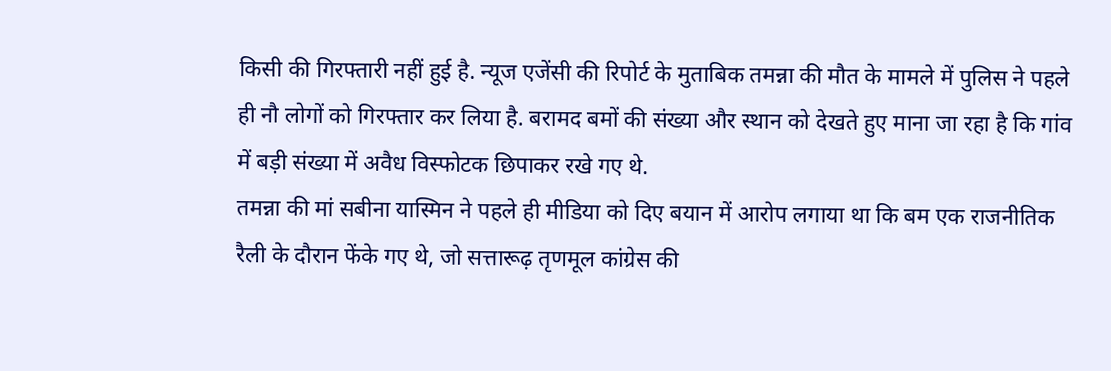किसी की गिरफ्तारी नहीं हुई है. न्यूज एजेंसी की रिपोर्ट के मुताबिक तमन्ना की मौत के मामले में पुलिस ने पहले ही नौ लोगों को गिरफ्तार कर लिया है. बरामद बमों की संख्या और स्थान को देखते हुए माना जा रहा है कि गांव में बड़ी संख्या में अवैध विस्फोटक छिपाकर रखे गए थे.
तमन्ना की मां सबीना यास्मिन ने पहले ही मीडिया को दिए बयान में आरोप लगाया था कि बम एक राजनीतिक रैली के दौरान फेंके गए थे, जो सत्तारूढ़ तृणमूल कांग्रेस की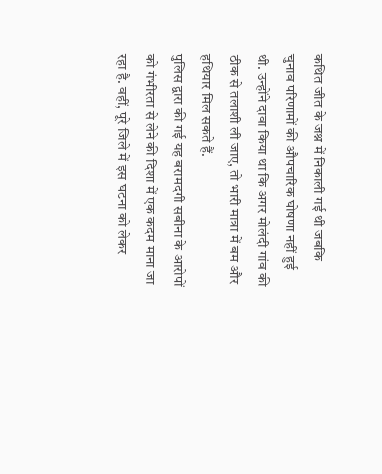कथित जीत के जश्न में निकाली गई थी जबकि चुनाव परिणामों की औपचारिक घोषणा नहीं हुई थी. उन्होंने दावा किया था कि अगर मोलंदी गांव की ठीक से तलाशी ली जाए, तो भारी मात्रा में बम और हथियार मिल सकते हैं.
पुलिस द्वारा की गई यह बरामदगी सबीना के आरोपों को गंभीरता से लेने की दिशा में एक कदम माना जा रहा है. वहीं, पूरे जिले में इस घटना को लेकर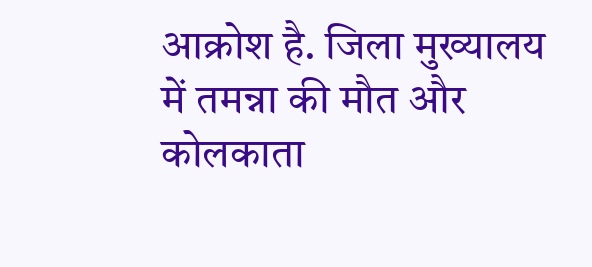आक्रोश है. जिला मुख्यालय में तमन्ना की मौत और कोलकाता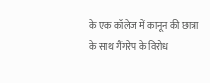के एक कॉलेज में कानून की छात्रा के साथ गैंगरेप के विरोध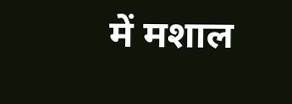में मशाल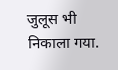जुलूस भी निकाला गया.